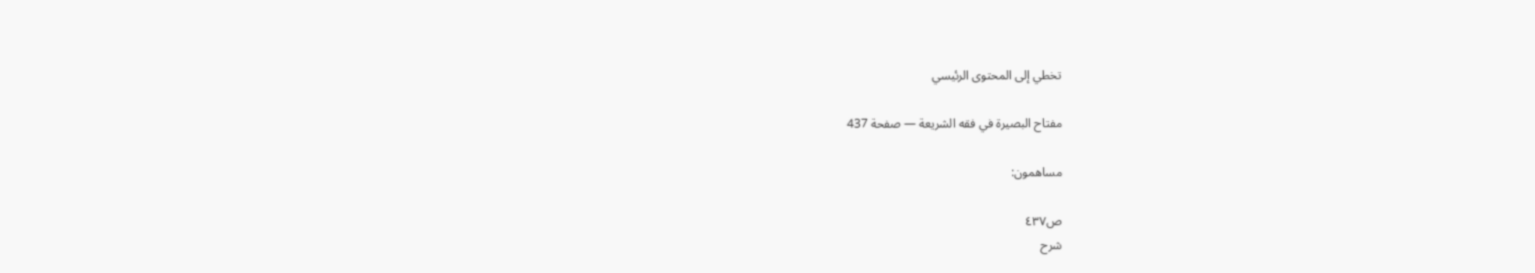تخطي إلى المحتوى الرئيسي

مفتاح البصيرة في فقه الشريعة — صفحة 437

مساهمون:

ص٤٣٧
شرح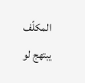المكلّف يبتهج لو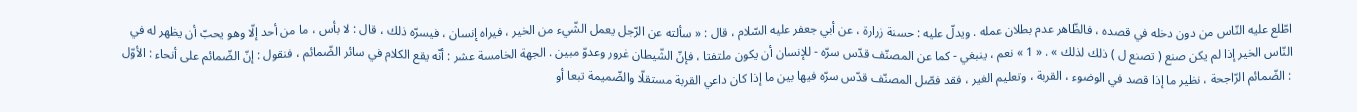اطّلع عليه النّاس من دون دخله في قصده ، فالظّاهر عدم بطلان عمله . ويدلّ عليه : حسنة زرارة ، عن أبي جعفر عليه السّلام ، قال : « سألته عن الرّجل يعمل الشّيء من الخير ، فيراه إنسان ، فيسرّه ذلك ، قال : لا بأس ، ما من أحد إلّا وهو يحبّ أن يظهر له في النّاس الخير إذا لم يكن صنع ( تصنع ل ) ذلك لذلك » . « 1 » نعم ، ينبغي - كما عن المصنّف قدّس سرّه - للإنسان أن يكون ملتفتا ، فإنّ الشّيطان غرور وعدوّ مبين . الجهة الخامسة عشر : أنّه يقع الكلام في سائر الضّمائم ، فنقول : إنّ الضّمائم على أنحاء : الأوّل : الضّمائم الرّاجحة ، نظير ما إذا قصد في الوضوء ، القربة ، وتعليم الغير ، فقد فصّل المصنّف قدّس سرّه فيها بين ما إذا كان داعي القربة مستقلّا والضّميمة تبعا أو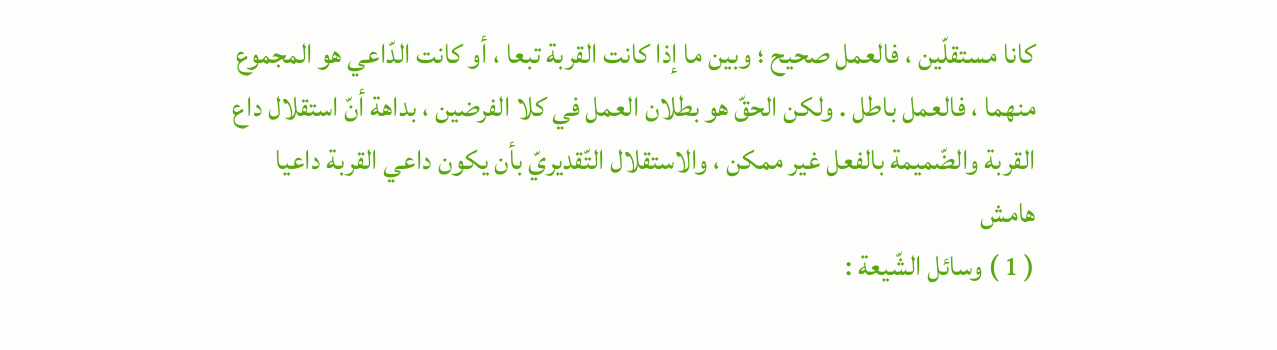كانا مستقلّين ، فالعمل صحيح ؛ وبين ما إذا كانت القربة تبعا ، أو كانت الدّاعي هو المجموع منهما ، فالعمل باطل . ولكن الحقّ هو بطلان العمل في كلا الفرضين ، بداهة أنّ استقلال داع القربة والضّميمة بالفعل غير ممكن ، والاستقلال التّقديريّ بأن يكون داعي القربة داعيا
هامش
( 1 ) وسائل الشّيعة :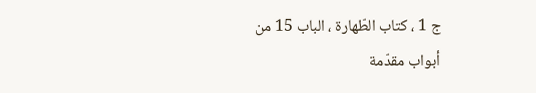ج 1 ، كتاب الطّهارة ، الباب 15 من أبواب مقدّمة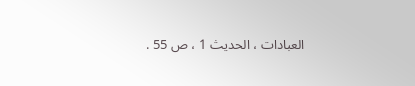العبادات ، الحديث 1 ، ص 55 .